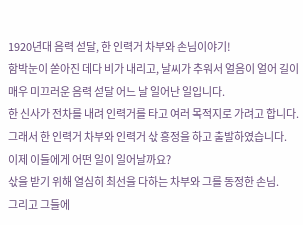1920년대 음력 섣달, 한 인력거 차부와 손님이야기!
함박눈이 쏟아진 데다 비가 내리고, 날씨가 추워서 얼음이 얼어 길이 매우 미끄러운 음력 섣달 어느 날 일어난 일입니다.
한 신사가 전차를 내려 인력거를 타고 여러 목적지로 가려고 합니다.
그래서 한 인력거 차부와 인력거 삯 흥정을 하고 출발하였습니다.
이제 이들에게 어떤 일이 일어날까요?
삯을 받기 위해 열심히 최선을 다하는 차부와 그를 동정한 손님.
그리고 그들에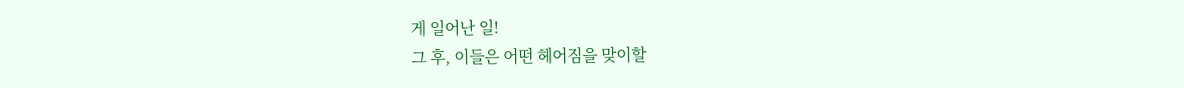게 일어난 일!
그 후, 이들은 어떤 헤어짐을 맞이할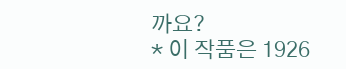까요?
* 이 작품은 1926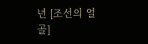년 [조선의 얼골]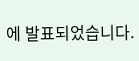에 발표되었습니다.